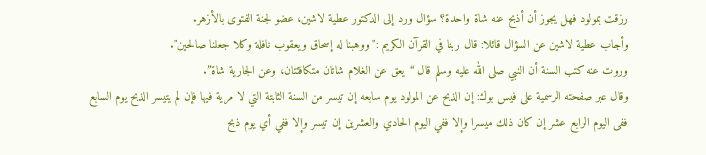رزقت بمولود فهل يجوز أن أذبح عنه شاة واحدة؟ سؤال ورد إلى الدكتور عطية لاشين، عضو لجنة الفتوى بالأزهر.
وأجاب عطية لاشين عن السؤال قائلا: قال ربنا في القرآن الكريم :"ووهبنا له إسحاق ويعقوب نافلة وكلا جعلنا صالحين".
وروت عنه كتب السنة أن النبي صلى الله عليه وسلم قال “يعق عن الغلام شاتان متكافئتان، وعن الجارية شاة”.
وقال عبر صفحته الرسمية على فيس بوك: إن الذبح عن المولود يوم سابعه إن تيسر من السنة الثابتة التي لا مرية فيها فإن لم يتيسر الذبح يوم السابع ففى اليوم الرابع عشر إن كان ذلك ميسرا وإلا ففي اليوم الحادي والعشرين إن تيسر وإلا ففي أي يوم ذبح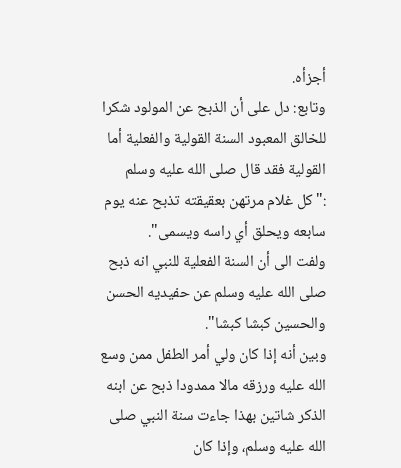أجزأه.
وتابع: دل على أن الذبح عن المولود شكرا للخالق المعبود السنة القولية والفعلية أما القولية فقد قال صلى الله عليه وسلم :"كل غلام مرتهن بعقيقته تذبح عنه يوم سابعه ويحلق أي راسه ويسمى".
ولفت الى أن السنة الفعلية للنبي انه ذبح صلى الله عليه وسلم عن حفيديه الحسن والحسين كبشا كبشا".
وبين أنه إذا كان ولي أمر الطفل ممن وسع الله عليه ورزقه مالا ممدودا ذبح عن ابنه الذكر شاتين بهذا جاءت سنة النبي صلى الله عليه وسلم، وإذا كان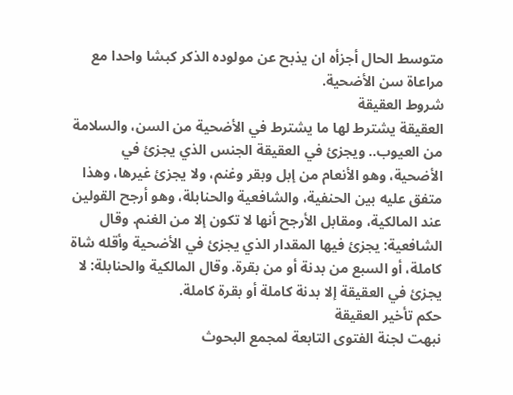متوسط الحال أجزأه ان يذبح عن مولوده الذكر كبشا واحدا مع مراعاة سن الأضحية.
شروط العقيقة
العقيقة يشترط لها ما يشترط في الأضحية من السن، والسلامة من العيوب.. ويجزئ في العقيقة الجنس الذي يجزئ في الأضحية، وهو الأنعام من إبل وبقر وغنم، ولا يجزئ غيرها، وهذا متفق عليه بين الحنفية، والشافعية والحنابلة، وهو أرجح القولين عند المالكية، ومقابل الأرجح أنها لا تكون إلا من الغنم. وقال الشافعية: يجزئ فيها المقدار الذي يجزئ في الأضحية وأقله شاة كاملة، أو السبع من بدنة أو من بقرة. وقال المالكية والحنابلة: لا يجزئ في العقيقة إلا بدنة كاملة أو بقرة كاملة.
حكم تأخير العقيقة
نبهت لجنة الفتوى التابعة لمجمع البحوث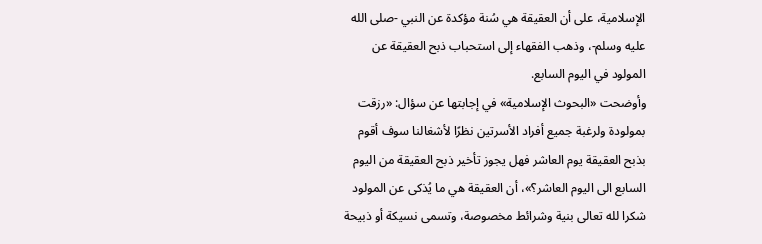الإسلامية، على أن العقيقة هي سُنة مؤكدة عن النبي -صلى الله عليه وسلم-، وذهب الفقهاء إلى استحباب ذبح العقيقة عن المولود في اليوم السابع.
وأوضحت «البحوث الإسلامية» في إجابتها عن سؤال: «رزقت بمولودة ولرغبة جميع أفراد الأسرتين نظرًا لأشغالنا سوف أقوم بذبح العقيقة يوم العاشر فهل يجوز تأخير ذبح العقيقة من اليوم السابع الى اليوم العاشر؟»، أن العقيقة هي ما يُذكى عن المولود شكرا لله تعالى بنية وشرائط مخصوصة، وتسمى نسيكة أو ذبيحة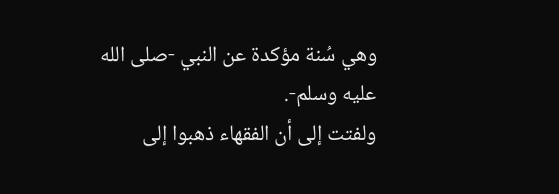وهي سُنة مؤكدة عن النبي -صلى الله عليه وسلم-.
ولفتت إلى أن الفقهاء ذهبوا إلى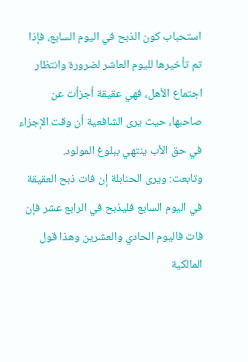استحباب كون الذبح في اليوم السابع، فإذا تم تأخيرها لليوم العاشر لضرورة وانتظار اجتماع الأهل، فهي عقيقة أجزأت عن صاحبها، حيث يرى الشافعية أن وقت الإجزاء في حق الأب ينتهي ببلوغ المولود.
وتابعت: ويرى الحنابلة إن فات ذبح العقيقة في اليوم السابع فليذبح في الرابع عشر فإن فات فاليوم الحادي والعشرين وهذا قول المالكية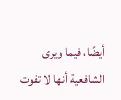أيضًا، فيما ويرى الشافعية أنها لا تفوت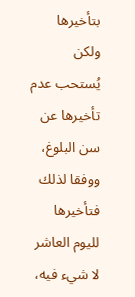بتأخيرها ولكن يُستحب عدم تأخيرها عن سن البلوغ، ووفقا لذلك فتأخيرها لليوم العاشر لا شيء فيه،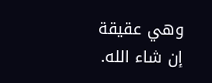وهي عقيقة إن شاء الله.